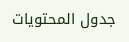جدول المحتويات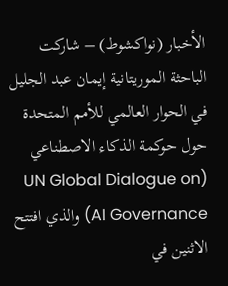الأخبار (نواكشوط) – شاركت الباحثة الموريتانية إيمان عبد الجليل في الحوار العالمي للأمم المتحدة حول حوكمة الذكاء الاصطناعي (UN Global Dialogue on AI Governance) والذي افتتح الاثنين في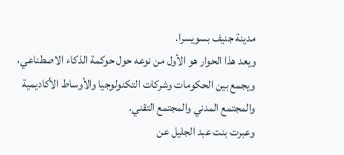مدينة جنيف بسويسرا.
ويعد هذا الحوار هو الأول من نوعه حول حوكمة الذكاء الاصطناعي، ويجمع بين الحكومات وشركات التكنولوجيا والأوساط الأكاديمية والمجتمع المدني والمجتمع التقني.
وعبرت بنت عبد الجليل عن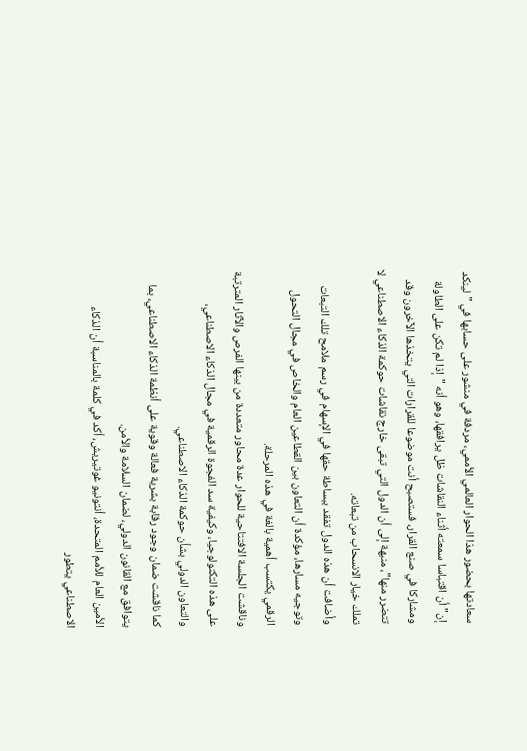سعادتها بحضور هذا الحوار العالمي الأممي، مردفة في منشور على حسابها في "لينكد إن" أن اقتباسا سمعته أثناء النقاشات ظل يرافقها، وهو أنه "إذا لم تكن على الطاولة ومشاركا في صنع القرار، فستصبح أنت موضوعا للقرارات التي يتخذها الآخرون وقد تتضرر منها"، منبهة إلى أن الدول التي تبقى خارج نقاشات حوكمة الذكاء الاصطناعي لا تملك خيار الانسحاب من تبعاته.
وأضافت أن هذه الدول تفقد ببساطة حقها في الإسهام في رسم ملامح تلك التبعات وتوجيه مسارها، مؤكدة أن التعاون بين القطاعين العام والخاص في مجال التحول الرقمي يكتسب أهمية بالغة في هذه المرحلة.
وناقشت الجلسة الافتتاحية للحوار عدة محاور متعددة من بينها الفرص والآثار المترتبة على هذه التكنولوجيا، وكيفية سد الفجوة الرقمية في مجال الذكاء الاصطناعي، والتعاون الدولي بشأن حوكمة الذكاء الاصطناعي.
كما ناقشت ضمان وجود رقابة بشرية فعالة وقوية على أنظمة الذكاء الاصطناعي، بما يتوافق مع القانون الدولي، لضمان السلامة والأمن.
الأمين العام للأمم المتحدة، أنتونيو غوتيريش، أكد في كلمة بالمناسبة أن الذكاء الاصطناعي يتطور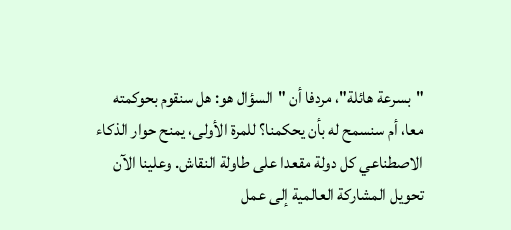"بسرعة هائلة"، مردفا أن "السؤال هو: هل سنقوم بحوكمته معا، أم سنسمح له بأن يحكمنا؟ للمرة الأولى، يمنح حوار الذكاء الاصطناعي كل دولة مقعدا على طاولة النقاش. وعلينا الآن تحويل المشاركة العالمية إلى عمل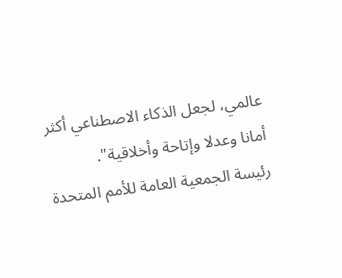عالمي، لجعل الذكاء الاصطناعي أكثر أمانا وعدلا وإتاحة وأخلاقية".
رئيسة الجمعية العامة للأمم المتحدة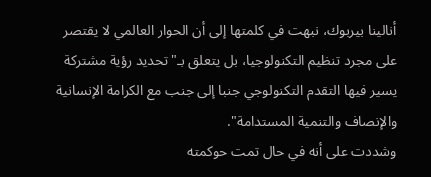أنالينا بيربوك، نبهت في كلمتها إلى أن الحوار العالمي لا يقتصر على مجرد تنظيم التكنولوجيا، بل يتعلق بـ"تحديد رؤية مشتركة يسير فيها التقدم التكنولوجي جنبا إلى جنب مع الكرامة الإنسانية والإنصاف والتنمية المستدامة".
وشددت على أنه في حال تمت حوكمته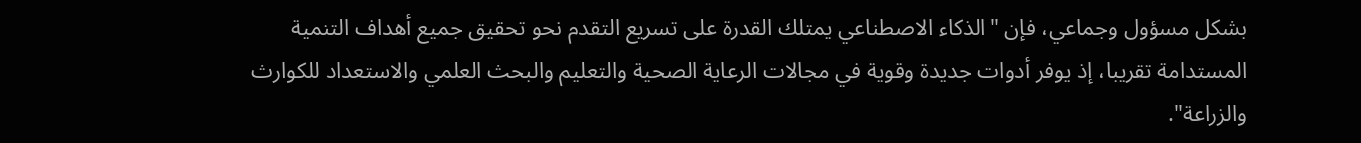بشكل مسؤول وجماعي، فإن "الذكاء الاصطناعي يمتلك القدرة على تسريع التقدم نحو تحقيق جميع أهداف التنمية المستدامة تقريبا، إذ يوفر أدوات جديدة وقوية في مجالات الرعاية الصحية والتعليم والبحث العلمي والاستعداد للكوارث والزراعة".